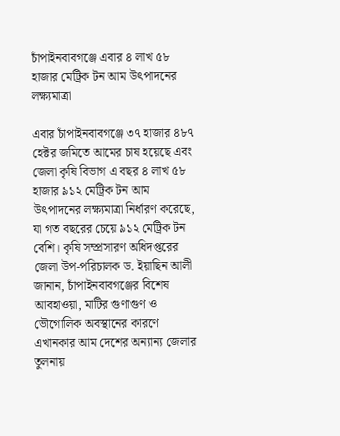চাঁপাইনবাবগঞ্জে এবার ৪ লাখ ৫৮ হাজার মেট্রিক টন আম উৎপাদনের লক্ষ্যমাত্রা

এবার চাঁপাইনবাবগঞ্জে ৩৭ হাজার ৪৮৭ হেক্টর জমিতে আমের চাষ হয়েছে এবং জেলা কৃষি বিভাগ এ বছর ৪ লাখ ৫৮ হাজার ৯১২ মেট্রিক টন আম উৎপাদনের লক্ষ্যমাত্রা নির্ধারণ করেছে, যা গত বছরের চেয়ে ৯১২ মেট্রিক টন বেশি। কৃষি সম্প্রসারণ অধিদপ্তরের জেলা উপ-পরিচালক ড. ইয়াছিন আলী জানান, চাঁপাইনবাবগঞ্জের বিশেষ আবহাওয়া, মাটির গুণাগুণ ও ভৌগোলিক অবস্থানের কারণে এখানকার আম দেশের অন্যান্য জেলার তুলনায়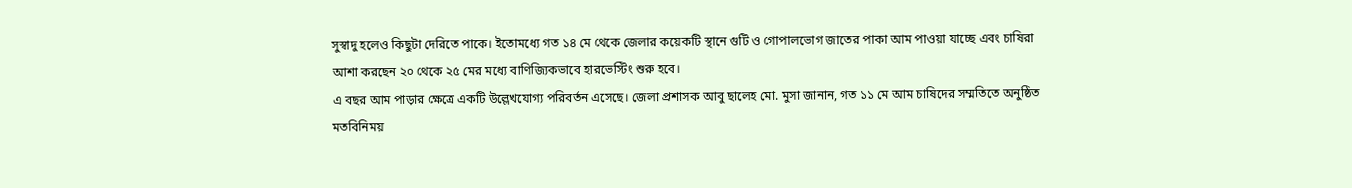সুস্বাদু হলেও কিছুটা দেরিতে পাকে। ইতোমধ্যে গত ১৪ মে থেকে জেলার কয়েকটি স্থানে গুটি ও গোপালভোগ জাতের পাকা আম পাওয়া যাচ্ছে এবং চাষিরা আশা করছেন ২০ থেকে ২৫ মের মধ্যে বাণিজ্যিকভাবে হারভেস্টিং শুরু হবে।
এ বছর আম পাড়ার ক্ষেত্রে একটি উল্লেখযোগ্য পরিবর্তন এসেছে। জেলা প্রশাসক আবু ছালেহ মো. মুসা জানান, গত ১১ মে আম চাষিদের সম্মতিতে অনুষ্ঠিত মতবিনিময়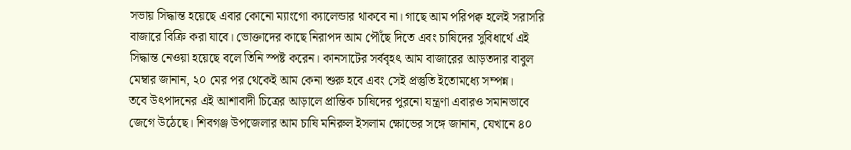সভায় সিদ্ধান্ত হয়েছে এবার কোনো ম্যাংগো ক্যালেন্ডার থাকবে না। গাছে আম পরিপক্ব হলেই সরাসরি বাজারে বিক্রি করা যাবে। ভোক্তাদের কাছে নিরাপদ আম পৌঁছে দিতে এবং চাষিদের সুবিধার্থে এই সিদ্ধান্ত নেওয়া হয়েছে বলে তিনি স্পষ্ট করেন। কানসাটের সর্ববৃহৎ আম বাজারের আড়তদার বাবুল মেম্বার জানান, ২০ মের পর থেকেই আম কেনা শুরু হবে এবং সেই প্রস্তুতি ইতোমধ্যে সম্পন্ন।
তবে উৎপাদনের এই আশাবাদী চিত্রের আড়ালে প্রান্তিক চাষিদের পুরনো যন্ত্রণা এবারও সমানভাবে জেগে উঠেছে। শিবগঞ্জ উপজেলার আম চাষি মনিরুল ইসলাম ক্ষোভের সঙ্গে জানান, যেখানে ৪০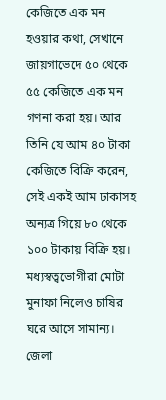কেজিতে এক মন হওয়ার কথা, সেখানে জায়গাভেদে ৫০ থেকে ৫৫ কেজিতে এক মন গণনা করা হয়। আর তিনি যে আম ৪০ টাকা কেজিতে বিক্রি করেন, সেই একই আম ঢাকাসহ অন্যত্র গিয়ে ৮০ থেকে ১০০ টাকায় বিক্রি হয়। মধ্যস্বত্বভোগীরা মোটা মুনাফা নিলেও চাষির ঘরে আসে সামান্য। জেলা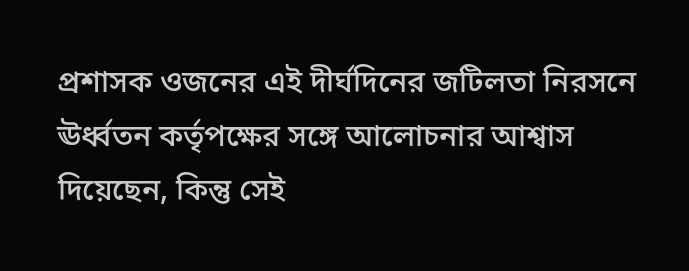প্রশাসক ওজনের এই দীর্ঘদিনের জটিলতা নিরসনে ঊর্ধ্বতন কর্তৃপক্ষের সঙ্গে আলোচনার আশ্বাস দিয়েছেন, কিন্তু সেই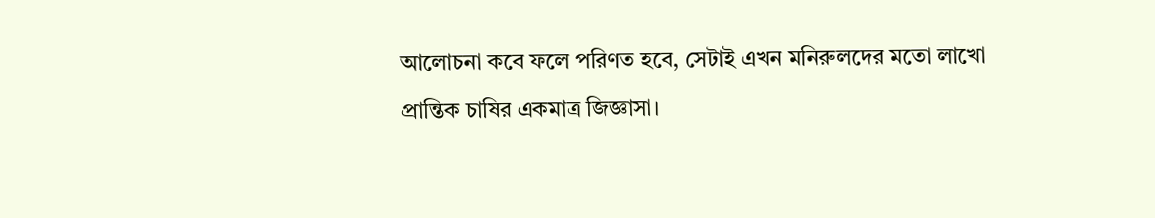আলোচনা কবে ফলে পরিণত হবে, সেটাই এখন মনিরুলদের মতো লাখো প্রান্তিক চাষির একমাত্র জিজ্ঞাসা।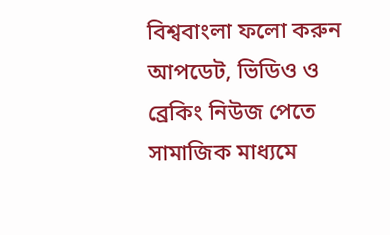বিশ্ববাংলা ফলো করুন
আপডেট, ভিডিও ও ব্রেকিং নিউজ পেতে সামাজিক মাধ্যমে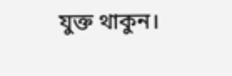যুক্ত থাকুন।